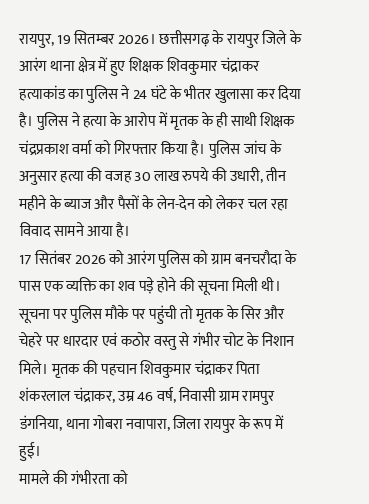रायपुर, 19 सितम्बर 2026। छत्तीसगढ़ के रायपुर जिले के आरंग थाना क्षेत्र में हुए शिक्षक शिवकुमार चंद्राकर हत्याकांड का पुलिस ने 24 घंटे के भीतर खुलासा कर दिया है। पुलिस ने हत्या के आरोप में मृतक के ही साथी शिक्षक चंद्रप्रकाश वर्मा को गिरफ्तार किया है। पुलिस जांच के अनुसार हत्या की वजह 30 लाख रुपये की उधारी, तीन महीने के ब्याज और पैसों के लेन-देन को लेकर चल रहा विवाद सामने आया है।
17 सितंबर 2026 को आरंग पुलिस को ग्राम बनचरौदा के पास एक व्यक्ति का शव पड़े होने की सूचना मिली थी। सूचना पर पुलिस मौके पर पहुंची तो मृतक के सिर और चेहरे पर धारदार एवं कठोर वस्तु से गंभीर चोट के निशान मिले। मृतक की पहचान शिवकुमार चंद्राकर पिता शंकरलाल चंद्राकर, उम्र 46 वर्ष, निवासी ग्राम रामपुर डंगनिया, थाना गोबरा नवापारा, जिला रायपुर के रूप में हुई।
मामले की गंभीरता को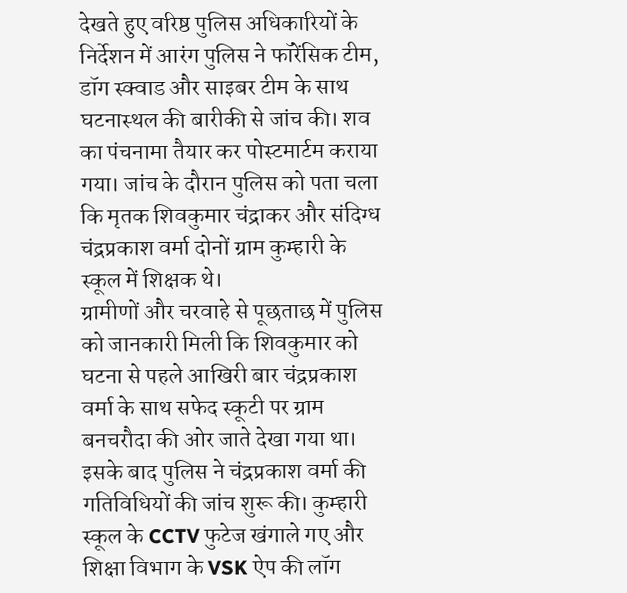देखते हुए वरिष्ठ पुलिस अधिकारियों के निर्देशन में आरंग पुलिस ने फॉरेंसिक टीम, डॉग स्क्वाड और साइबर टीम के साथ घटनास्थल की बारीकी से जांच की। शव का पंचनामा तैयार कर पोस्टमार्टम कराया गया। जांच के दौरान पुलिस को पता चला कि मृतक शिवकुमार चंद्राकर और संदिग्ध चंद्रप्रकाश वर्मा दोनों ग्राम कुम्हारी के स्कूल में शिक्षक थे।
ग्रामीणों और चरवाहे से पूछताछ में पुलिस को जानकारी मिली कि शिवकुमार को घटना से पहले आखिरी बार चंद्रप्रकाश वर्मा के साथ सफेद स्कूटी पर ग्राम बनचरौदा की ओर जाते देखा गया था। इसके बाद पुलिस ने चंद्रप्रकाश वर्मा की गतिविधियों की जांच शुरू की। कुम्हारी स्कूल के CCTV फुटेज खंगाले गए और शिक्षा विभाग के VSK ऐप की लॉग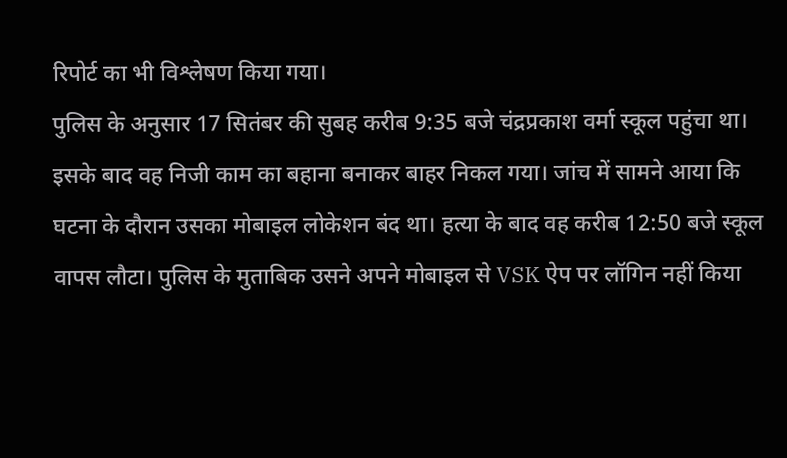रिपोर्ट का भी विश्लेषण किया गया।
पुलिस के अनुसार 17 सितंबर की सुबह करीब 9:35 बजे चंद्रप्रकाश वर्मा स्कूल पहुंचा था। इसके बाद वह निजी काम का बहाना बनाकर बाहर निकल गया। जांच में सामने आया कि घटना के दौरान उसका मोबाइल लोकेशन बंद था। हत्या के बाद वह करीब 12:50 बजे स्कूल वापस लौटा। पुलिस के मुताबिक उसने अपने मोबाइल से VSK ऐप पर लॉगिन नहीं किया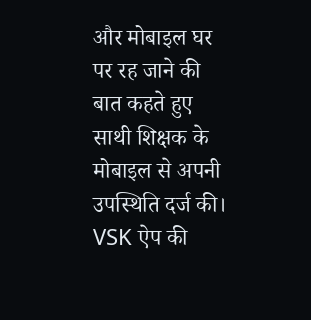और मोबाइल घर पर रह जाने की बात कहते हुए साथी शिक्षक के मोबाइल से अपनी उपस्थिति दर्ज की। VSK ऐप की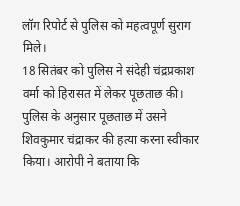लॉग रिपोर्ट से पुलिस को महत्वपूर्ण सुराग मिले।
18 सितंबर को पुलिस ने संदेही चंद्रप्रकाश वर्मा को हिरासत में लेकर पूछताछ की। पुलिस के अनुसार पूछताछ में उसने शिवकुमार चंद्राकर की हत्या करना स्वीकार किया। आरोपी ने बताया कि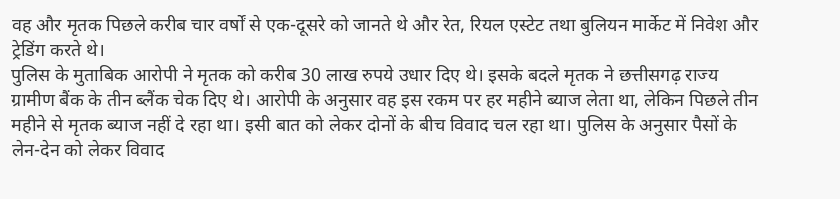वह और मृतक पिछले करीब चार वर्षों से एक-दूसरे को जानते थे और रेत, रियल एस्टेट तथा बुलियन मार्केट में निवेश और ट्रेडिंग करते थे।
पुलिस के मुताबिक आरोपी ने मृतक को करीब 30 लाख रुपये उधार दिए थे। इसके बदले मृतक ने छत्तीसगढ़ राज्य ग्रामीण बैंक के तीन ब्लैंक चेक दिए थे। आरोपी के अनुसार वह इस रकम पर हर महीने ब्याज लेता था, लेकिन पिछले तीन महीने से मृतक ब्याज नहीं दे रहा था। इसी बात को लेकर दोनों के बीच विवाद चल रहा था। पुलिस के अनुसार पैसों के लेन-देन को लेकर विवाद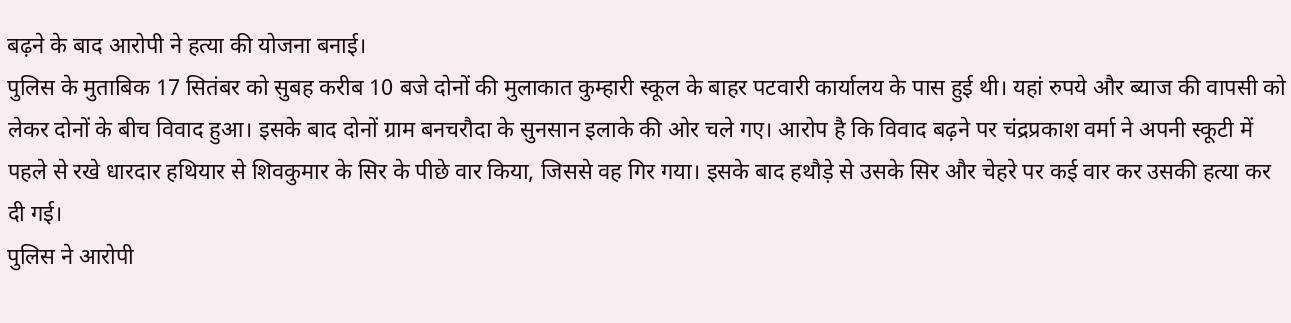बढ़ने के बाद आरोपी ने हत्या की योजना बनाई।
पुलिस के मुताबिक 17 सितंबर को सुबह करीब 10 बजे दोनों की मुलाकात कुम्हारी स्कूल के बाहर पटवारी कार्यालय के पास हुई थी। यहां रुपये और ब्याज की वापसी को लेकर दोनों के बीच विवाद हुआ। इसके बाद दोनों ग्राम बनचरौदा के सुनसान इलाके की ओर चले गए। आरोप है कि विवाद बढ़ने पर चंद्रप्रकाश वर्मा ने अपनी स्कूटी में पहले से रखे धारदार हथियार से शिवकुमार के सिर के पीछे वार किया, जिससे वह गिर गया। इसके बाद हथौड़े से उसके सिर और चेहरे पर कई वार कर उसकी हत्या कर दी गई।
पुलिस ने आरोपी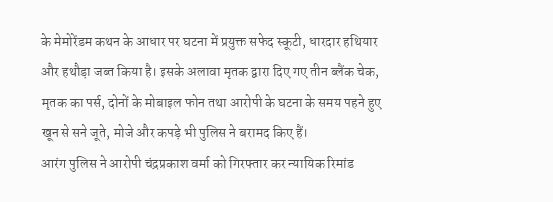के मेमोरेंडम कथन के आधार पर घटना में प्रयुक्त सफेद स्कूटी, धारदार हथियार और हथौड़ा जब्त किया है। इसके अलावा मृतक द्वारा दिए गए तीन ब्लैंक चेक, मृतक का पर्स, दोनों के मोबाइल फोन तथा आरोपी के घटना के समय पहने हुए खून से सने जूते, मोजे और कपड़े भी पुलिस ने बरामद किए हैं।
आरंग पुलिस ने आरोपी चंद्रप्रकाश वर्मा को गिरफ्तार कर न्यायिक रिमांड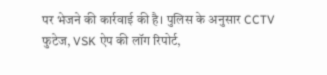पर भेजने की कार्रवाई की है। पुलिस के अनुसार CCTV फुटेज, VSK ऐप की लॉग रिपोर्ट,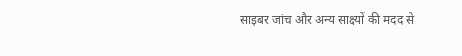साइबर जांच और अन्य साक्ष्यों की मदद से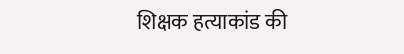शिक्षक हत्याकांड की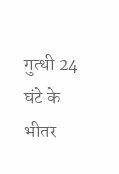गुत्थी 24 घंटे के भीतर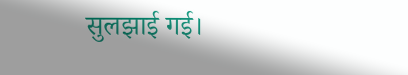सुलझाई गई।